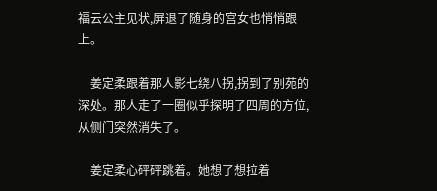福云公主见状,屏退了随身的宫女也悄悄跟上。

    姜定柔跟着那人影七绕八拐,拐到了别苑的深处。那人走了一圈似乎探明了四周的方位,从侧门突然消失了。

    姜定柔心砰砰跳着。她想了想拉着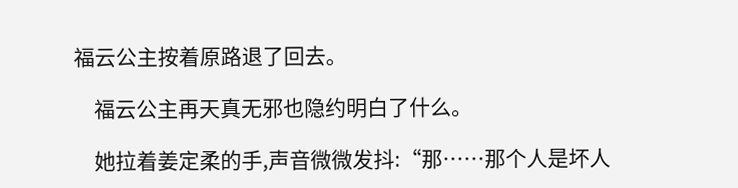福云公主按着原路退了回去。

    福云公主再天真无邪也隐约明白了什么。

    她拉着姜定柔的手,声音微微发抖:“那……那个人是坏人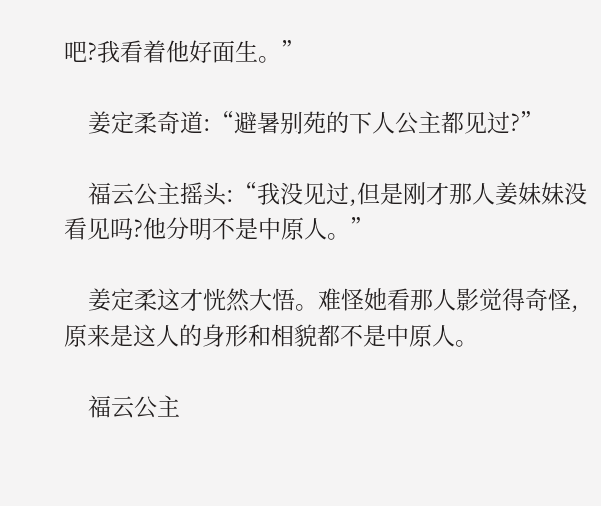吧?我看着他好面生。”

    姜定柔奇道:“避暑别苑的下人公主都见过?”

    福云公主摇头:“我没见过,但是刚才那人姜妹妹没看见吗?他分明不是中原人。”

    姜定柔这才恍然大悟。难怪她看那人影觉得奇怪,原来是这人的身形和相貌都不是中原人。

    福云公主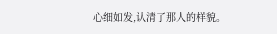心细如发,认清了那人的样貌。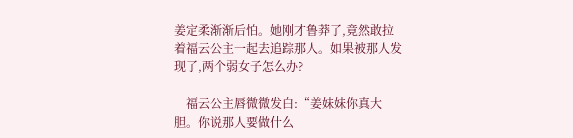姜定柔渐渐后怕。她刚才鲁莽了,竟然敢拉着福云公主一起去追踪那人。如果被那人发现了,两个弱女子怎么办?

    福云公主唇微微发白:“姜妹妹你真大胆。你说那人要做什么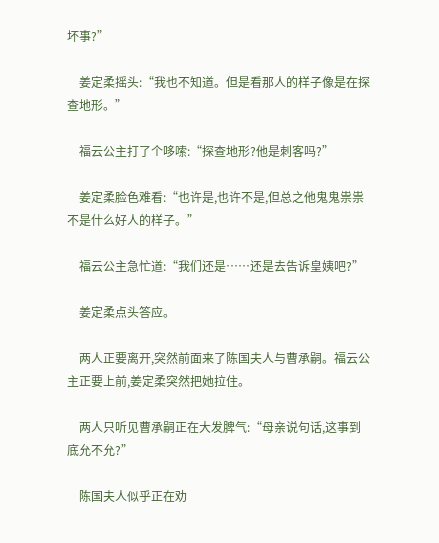坏事?”

    姜定柔摇头:“我也不知道。但是看那人的样子像是在探查地形。”

    福云公主打了个哆嗦:“探查地形?他是刺客吗?”

    姜定柔脸色难看:“也许是,也许不是,但总之他鬼鬼祟祟不是什么好人的样子。”

    福云公主急忙道:“我们还是……还是去告诉皇姨吧?”

    姜定柔点头答应。

    两人正要离开,突然前面来了陈国夫人与曹承嗣。福云公主正要上前,姜定柔突然把她拉住。

    两人只听见曹承嗣正在大发脾气:“母亲说句话,这事到底允不允?”

    陈国夫人似乎正在劝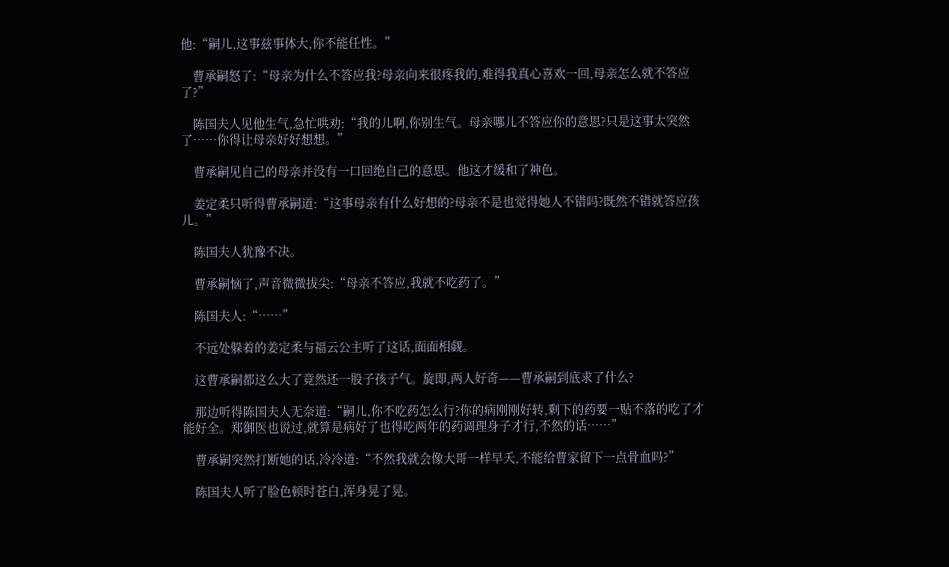他:“嗣儿,这事兹事体大,你不能任性。”

    曹承嗣怒了:“母亲为什么不答应我?母亲向来很疼我的,难得我真心喜欢一回,母亲怎么就不答应了?”

    陈国夫人见他生气,急忙哄劝:“我的儿啊,你别生气。母亲哪儿不答应你的意思?只是这事太突然了……你得让母亲好好想想。”

    曹承嗣见自己的母亲并没有一口回绝自己的意思。他这才缓和了神色。

    姜定柔只听得曹承嗣道:“这事母亲有什么好想的?母亲不是也觉得她人不错吗?既然不错就答应孩儿。”

    陈国夫人犹豫不决。

    曹承嗣恼了,声音微微拔尖:“母亲不答应,我就不吃药了。”

    陈国夫人:“……”

    不远处躲着的姜定柔与福云公主听了这话,面面相觑。

    这曹承嗣都这么大了竟然还一股子孩子气。旋即,两人好奇——曹承嗣到底求了什么?

    那边听得陈国夫人无奈道:“嗣儿,你不吃药怎么行?你的病刚刚好转,剩下的药要一贴不落的吃了才能好全。郑御医也说过,就算是病好了也得吃两年的药调理身子才行,不然的话……”

    曹承嗣突然打断她的话,冷冷道:“不然我就会像大哥一样早夭,不能给曹家留下一点骨血吗?”

    陈国夫人听了脸色顿时苍白,浑身晃了晃。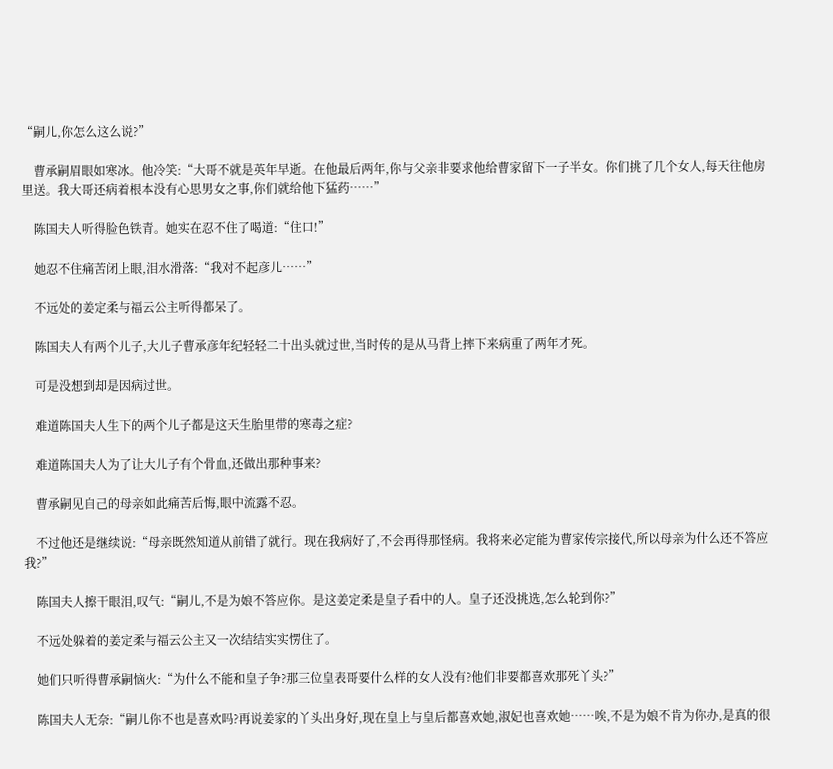“嗣儿,你怎么这么说?”

    曹承嗣眉眼如寒冰。他冷笑:“大哥不就是英年早逝。在他最后两年,你与父亲非要求他给曹家留下一子半女。你们挑了几个女人,每天往他房里送。我大哥还病着根本没有心思男女之事,你们就给他下猛药……”

    陈国夫人听得脸色铁青。她实在忍不住了喝道:“住口!”

    她忍不住痛苦闭上眼,泪水滑落:“我对不起彦儿……”

    不远处的姜定柔与福云公主听得都呆了。

    陈国夫人有两个儿子,大儿子曹承彦年纪轻轻二十出头就过世,当时传的是从马背上摔下来病重了两年才死。

    可是没想到却是因病过世。

    难道陈国夫人生下的两个儿子都是这天生胎里带的寒毒之症?

    难道陈国夫人为了让大儿子有个骨血,还做出那种事来?

    曹承嗣见自己的母亲如此痛苦后悔,眼中流露不忍。

    不过他还是继续说:“母亲既然知道从前错了就行。现在我病好了,不会再得那怪病。我将来必定能为曹家传宗接代,所以母亲为什么还不答应我?”

    陈国夫人擦干眼泪,叹气:“嗣儿,不是为娘不答应你。是这姜定柔是皇子看中的人。皇子还没挑选,怎么轮到你?”

    不远处躲着的姜定柔与福云公主又一次结结实实愣住了。

    她们只听得曹承嗣恼火:“为什么不能和皇子争?那三位皇表哥要什么样的女人没有?他们非要都喜欢那死丫头?”

    陈国夫人无奈:“嗣儿你不也是喜欢吗?再说姜家的丫头出身好,现在皇上与皇后都喜欢她,淑妃也喜欢她……唉,不是为娘不肯为你办,是真的很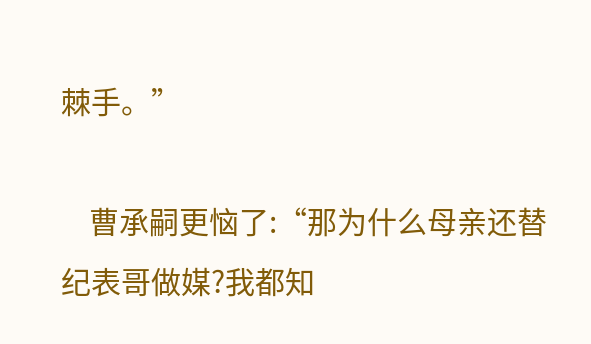棘手。”

    曹承嗣更恼了:“那为什么母亲还替纪表哥做媒?我都知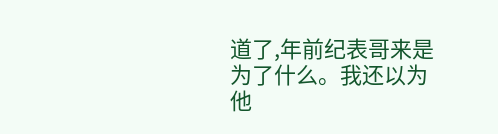道了,年前纪表哥来是为了什么。我还以为他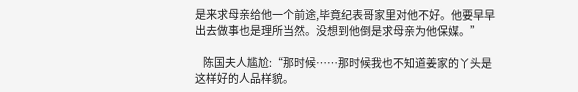是来求母亲给他一个前途,毕竟纪表哥家里对他不好。他要早早出去做事也是理所当然。没想到他倒是求母亲为他保媒。”

    陈国夫人尴尬:“那时候……那时候我也不知道姜家的丫头是这样好的人品样貌。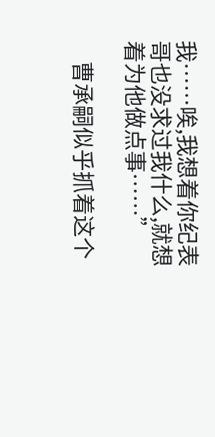我……唉,我想着你纪表哥也没求过我什么,就想着为他做点事……”

    曹承嗣似乎抓着这个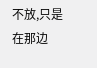不放,只是在那边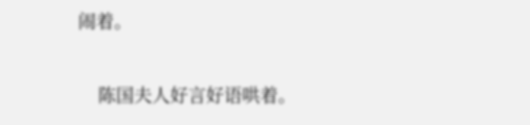闹着。

    陈国夫人好言好语哄着。